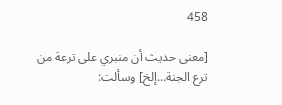458

[معنى حديث أن منبري على ترعة من ترع الجنة...إلخ] وسألت: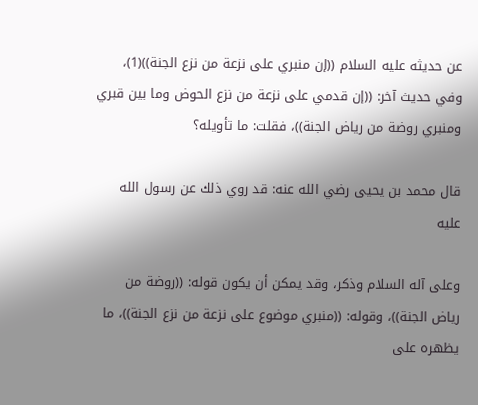عن حديثه عليه السلام ((إن منبري على نزعة من نزع الجنة))(1)، وفي حديث آخر: ((إن قدمي على نزعة من نزع الحوض وما بين قبري ومنبري روضة من رياض الجنة))، فقلت: ما تأويله؟

قال محمد بن يحيى رضي الله عنه: قد روي ذلك عن رسول الله عليه

وعلى آله السلام وذكر، وقد يمكن أن يكون قوله: ((روضة من رياض الجنة))، وقوله: ((منبري موضوع على نزعة من نزع الجنة))، ما يظهره على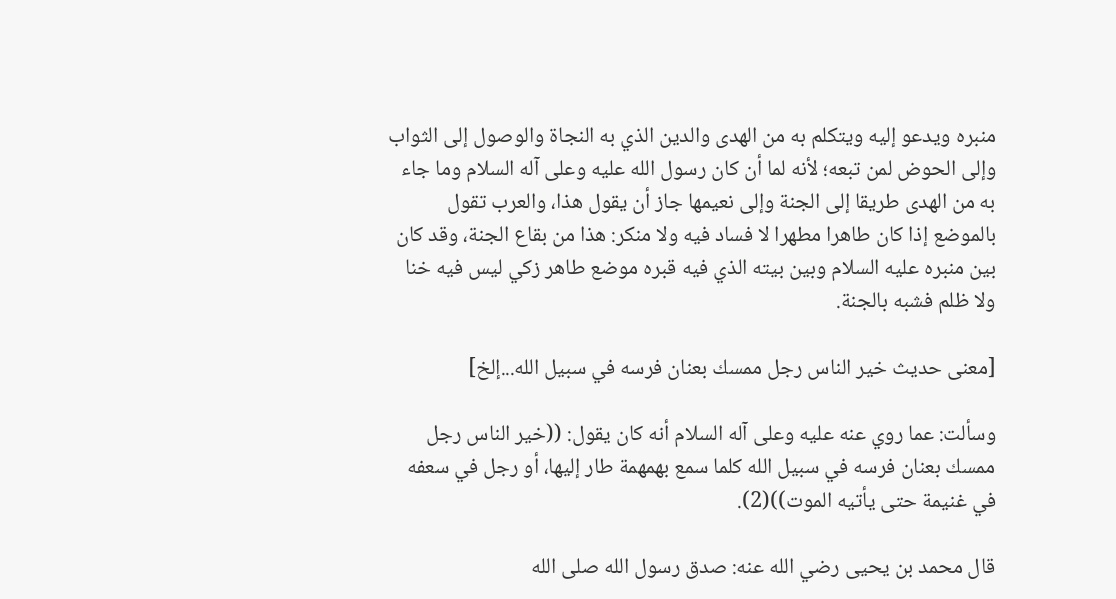منبره ويدعو إليه ويتكلم به من الهدى والدين الذي به النجاة والوصول إلى الثواب وإلى الحوض لمن تبعه؛ لأنه لما أن كان رسول الله عليه وعلى آله السلام وما جاء به من الهدى طريقا إلى الجنة وإلى نعيمها جاز أن يقول هذا، والعرب تقول بالموضع إذا كان طاهرا مطهرا لا فساد فيه ولا منكر: هذا من بقاع الجنة، وقد كان بين منبره عليه السلام وبين بيته الذي فيه قبره موضع طاهر زكي ليس فيه خنا ولا ظلم فشبه بالجنة.

[معنى حديث خير الناس رجل ممسك بعنان فرسه في سبيل الله...إلخ]

وسألت: عما روي عنه عليه وعلى آله السلام أنه كان يقول: ((خير الناس رجل ممسك بعنان فرسه في سبيل الله كلما سمع بهمهمة طار إليها، أو رجل في سعفه في غنيمة حتى يأتيه الموت))(2).

قال محمد بن يحيى رضي الله عنه: صدق رسول الله صلى الله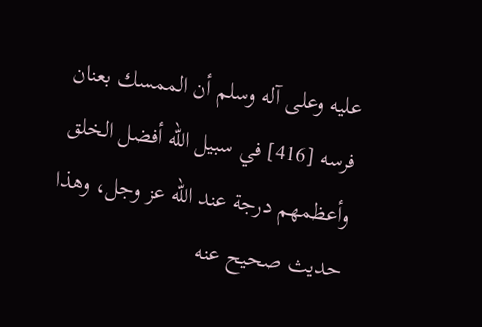عليه وعلى آله وسلم أن الممسك بعنان فرسه [416] في سبيل الله أفضل الخلق وأعظمهم درجة عند الله عز وجل، وهذا حديث صحيح عنه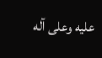عليه وعلى آله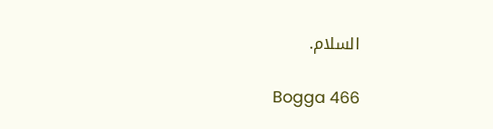السلام.

Bogga 466